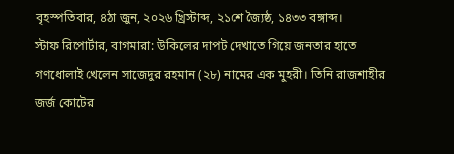বৃহস্পতিবার, ৪ঠা জুন, ২০২৬ খ্রিস্টাব্দ, ২১শে জ্যৈষ্ঠ, ১৪৩৩ বঙ্গাব্দ।
স্টাফ রিপোর্টার, বাগমারা: উকিলের দাপট দেখাতে গিয়ে জনতার হাতে গণধোলাই খেলেন সাজেদুর রহমান (২৮) নামের এক মুহরী। তিনি রাজশাহীর জর্জ কোটের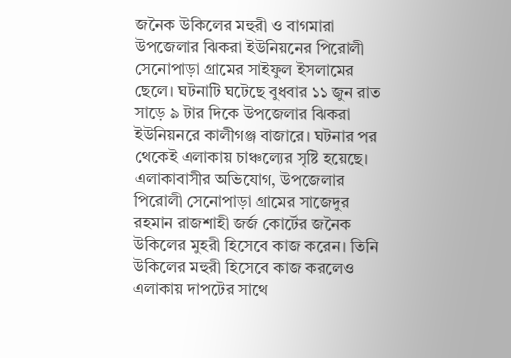জনৈক উকিলের মহুরী ও বাগমারা উপজেলার ঝিকরা ইউনিয়নের পিরোলী সেনোপাড়া গ্রামের সাইফুল ইসলামের ছেলে। ঘটনাটি ঘটেছে বুধবার ১১ জুন রাত সাড়ে ৯ টার দিকে উপজেলার ঝিকরা ইউনিয়নরে কালীগঞ্জ বাজারে। ঘটনার পর থেকেই এলাকায় চাঞ্চল্যের সৃষ্টি হয়েছে।
এলাকাবাসীর অভিযোগ, উপজেলার পিরোলী সেনোপাড়া গ্রামের সাজেদুর রহমান রাজশাহী জর্জ কোর্টের জনৈক উকিলের মুহরী হিসেবে কাজ করেন। তিনি উকিলের মহুরী হিসেবে কাজ করলেও এলাকায় দাপটের সাথে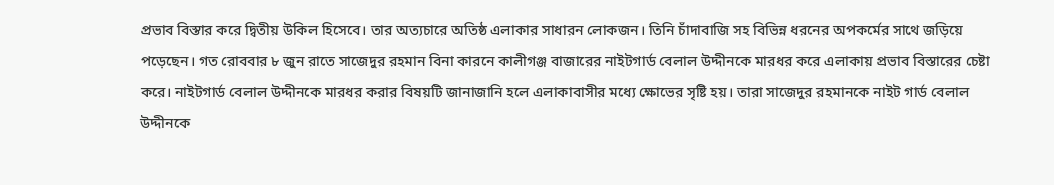প্রভাব বিস্তার করে দ্বিতীয় উকিল হিসেবে। তার অত্যচারে অতিষ্ঠ এলাকার সাধারন লোকজন। তিনি চাঁদাবাজি সহ বিভিন্ন ধরনের অপকর্মের সাথে জড়িয়ে পড়েছেন। গত রোববার ৮ জুন রাতে সাজেদুর রহমান বিনা কারনে কালীগঞ্জ বাজারের নাইটগার্ড বেলাল উদ্দীনকে মারধর করে এলাকায় প্রভাব বিস্তারের চেষ্টা করে। নাইটগার্ড বেলাল উদ্দীনকে মারধর করার বিষয়টি জানাজানি হলে এলাকাবাসীর মধ্যে ক্ষোভের সৃষ্টি হয়। তারা সাজেদুর রহমানকে নাইট গার্ড বেলাল উদ্দীনকে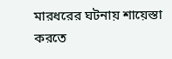মারধরের ঘটনায় শায়েস্তা করতে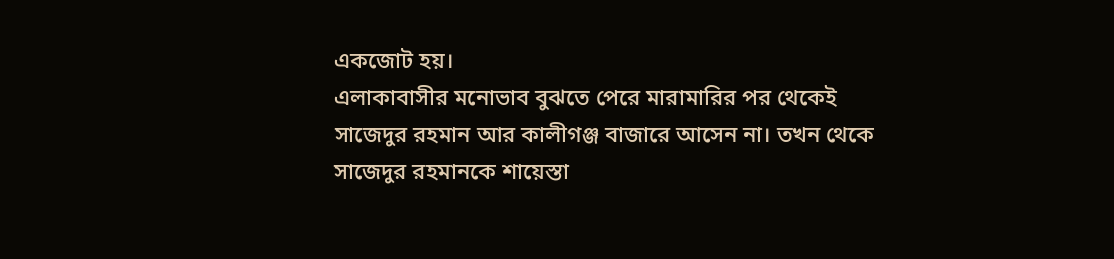একজোট হয়।
এলাকাবাসীর মনোভাব বুঝতে পেরে মারামারির পর থেকেই সাজেদুর রহমান আর কালীগঞ্জ বাজারে আসেন না। তখন থেকে সাজেদুর রহমানকে শায়েস্তা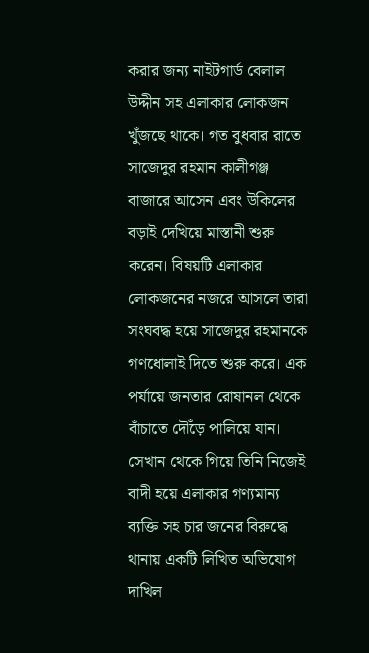করার জন্য নাইটগার্ড বেলাল উদ্দীন সহ এলাকার লোকজন খুঁজছে থাকে। গত বুধবার রাতে সাজেদুর রহমান কালীগঞ্জ বাজারে আসেন এবং উকিলের বড়াই দেখিয়ে মাস্তানী শুরু করেন। বিষয়টি এলাকার লোকজনের নজরে আসলে তারা সংঘবদ্ধ হয়ে সাজেদুর রহমানকে গণধোলাই দিতে শুরু করে। এক পর্যায়ে জনতার রোষানল থেকে বাঁচাতে দৌঁড়ে পালিয়ে যান। সেখান থেকে গিয়ে তিনি নিজেই বাদী হয়ে এলাকার গণ্যমান্য ব্যক্তি সহ চার জনের বিরুদ্ধে থানায় একটি লিখিত অভিযোগ দাখিল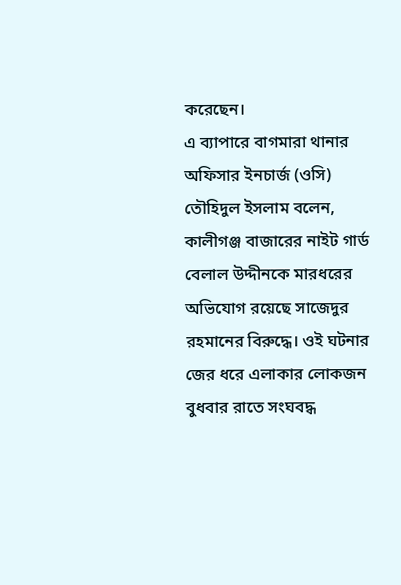করেছেন।
এ ব্যাপারে বাগমারা থানার অফিসার ইনচার্জ (ওসি) তৌহিদুল ইসলাম বলেন, কালীগঞ্জ বাজারের নাইট গার্ড বেলাল উদ্দীনকে মারধরের অভিযোগ রয়েছে সাজেদুর রহমানের বিরুদ্ধে। ওই ঘটনার জের ধরে এলাকার লোকজন বুধবার রাতে সংঘবদ্ধ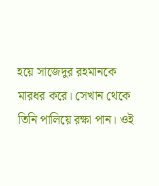হয়ে সাজেদুর রহমানকে মারধর করে। সেখান থেকে তিনি পালিয়ে রক্ষা পান। ওই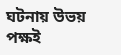ঘটনায় উভয় পক্ষই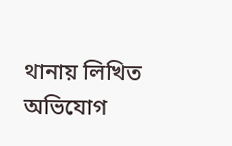থানায় লিখিত অভিযোগ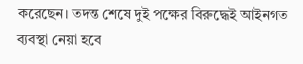করেছেন। তদন্ত শেষে দুই পক্ষের বিরুদ্ধেই আইনগত ব্যবস্থা নেয়া হবে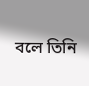বলে তিনি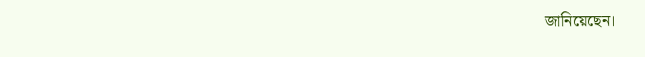জানিয়েছেন।